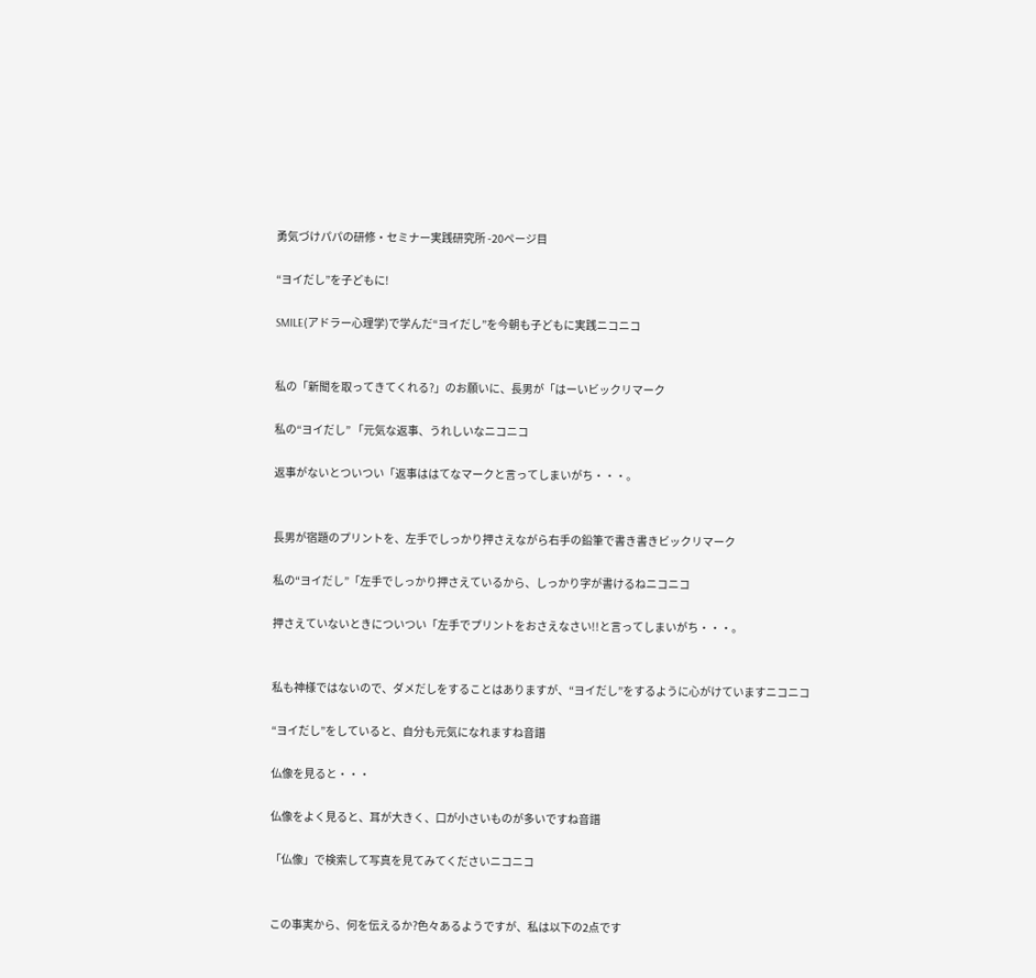勇気づけパパの研修・セミナー実践研究所 -20ページ目

“ヨイだし”を子どもに!

SMILE(アドラー心理学)で学んだ“ヨイだし”を今朝も子どもに実践ニコニコ


私の「新聞を取ってきてくれる?」のお願いに、長男が「はーいビックリマーク

私の“ヨイだし” 「元気な返事、うれしいなニコニコ

返事がないとついつい「返事ははてなマークと言ってしまいがち・・・。


長男が宿題のプリントを、左手でしっかり押さえながら右手の鉛筆で書き書きビックリマーク

私の“ヨイだし”「左手でしっかり押さえているから、しっかり字が書けるねニコニコ

押さえていないときについつい「左手でプリントをおさえなさい!!と言ってしまいがち・・・。


私も神様ではないので、ダメだしをすることはありますが、“ヨイだし”をするように心がけていますニコニコ

“ヨイだし”をしていると、自分も元気になれますね音譜

仏像を見ると・・・

仏像をよく見ると、耳が大きく、口が小さいものが多いですね音譜

「仏像」で検索して写真を見てみてくださいニコニコ


この事実から、何を伝えるか?色々あるようですが、私は以下の2点です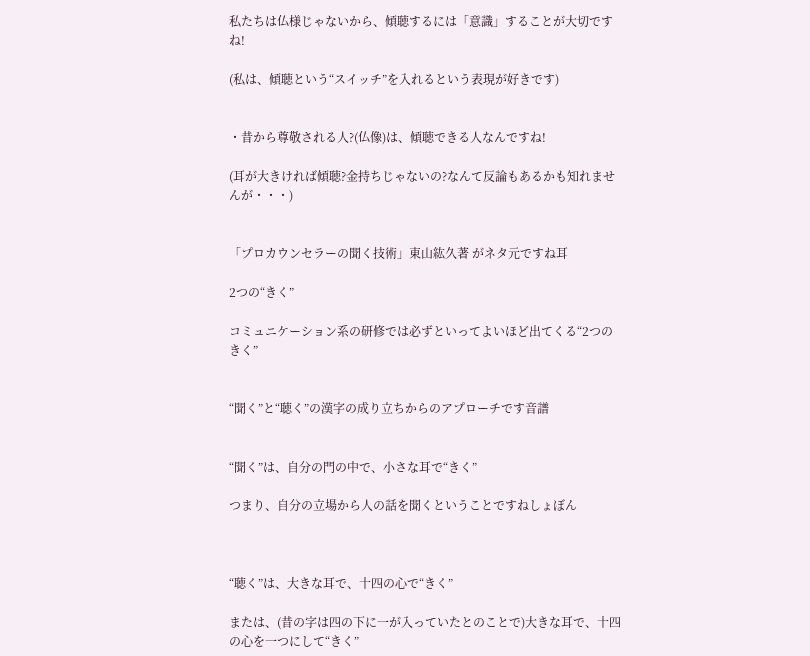私たちは仏様じゃないから、傾聴するには「意識」することが大切ですね!

(私は、傾聴という“スイッチ”を入れるという表現が好きです)


・昔から尊敬される人?(仏像)は、傾聴できる人なんですね!

(耳が大きければ傾聴?金持ちじゃないの?なんて反論もあるかも知れませんが・・・)


「プロカウンセラーの聞く技術」東山紘久著 がネタ元ですね耳

2つの“きく”

コミュニケーション系の研修では必ずといってよいほど出てくる“2つのきく”


“聞く”と“聴く”の漢字の成り立ちからのアプローチです音譜


“聞く”は、自分の門の中で、小さな耳で“きく”

つまり、自分の立場から人の話を聞くということですねしょぼん



“聴く”は、大きな耳で、十四の心で“きく”

または、(昔の字は四の下に一が入っていたとのことで)大きな耳で、十四の心を一つにして“きく”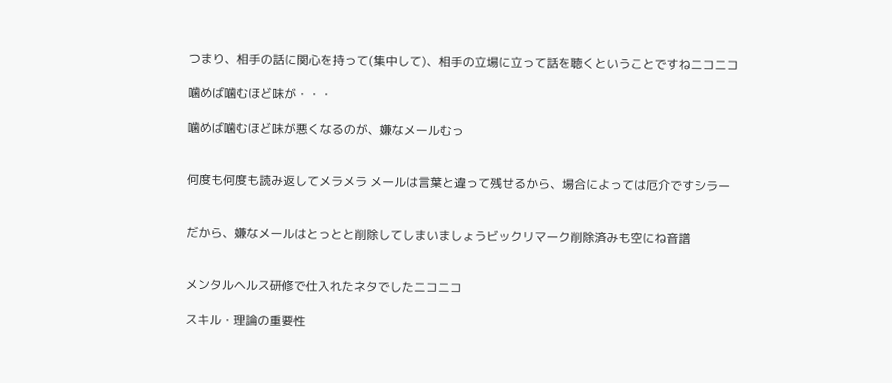つまり、相手の話に関心を持って(集中して)、相手の立場に立って話を聴くということですねニコニコ

噛めば噛むほど味が・・・

噛めば噛むほど味が悪くなるのが、嫌なメールむっ


何度も何度も読み返してメラメラ メールは言葉と違って残せるから、場合によっては厄介ですシラー


だから、嫌なメールはとっとと削除してしまいましょうビックリマーク削除済みも空にね音譜


メンタルヘルス研修で仕入れたネタでしたニコニコ

スキル・理論の重要性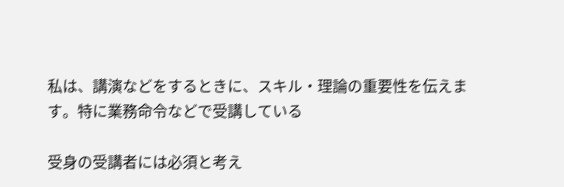私は、講演などをするときに、スキル・理論の重要性を伝えます。特に業務命令などで受講している

受身の受講者には必須と考え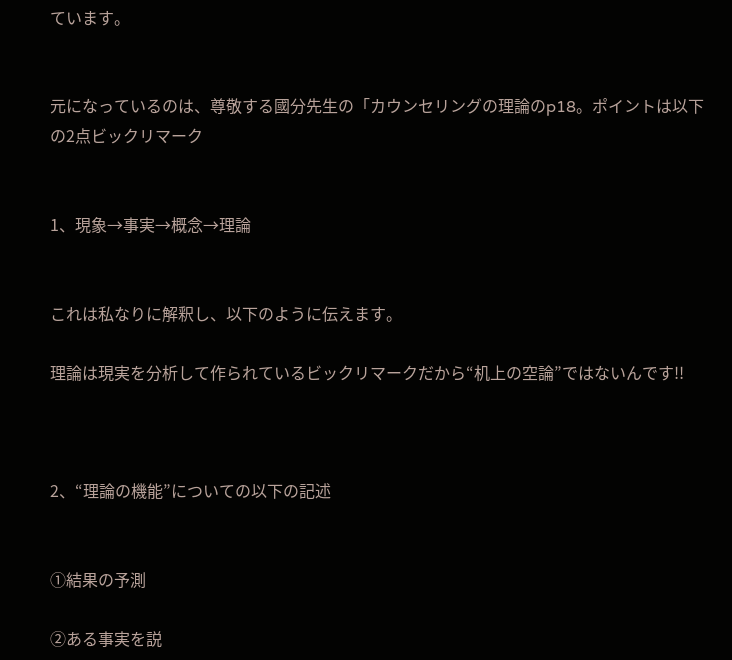ています。


元になっているのは、尊敬する國分先生の「カウンセリングの理論のp18。ポイントは以下の2点ビックリマーク


1、現象→事実→概念→理論


これは私なりに解釈し、以下のように伝えます。

理論は現実を分析して作られているビックリマークだから“机上の空論”ではないんです!!



2、“理論の機能”についての以下の記述


①結果の予測

②ある事実を説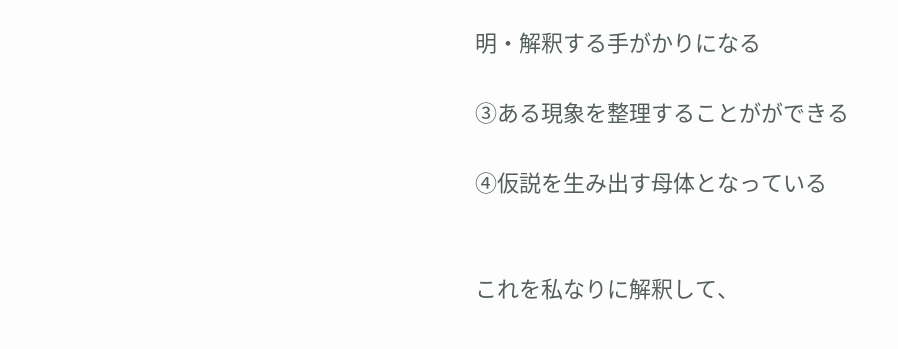明・解釈する手がかりになる

③ある現象を整理することがができる

④仮説を生み出す母体となっている


これを私なりに解釈して、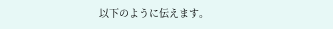以下のように伝えます。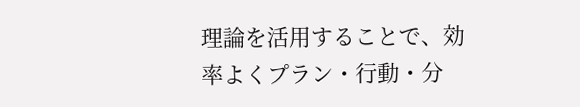理論を活用することで、効率よくプラン・行動・分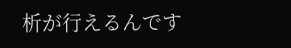析が行えるんです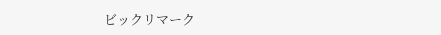ビックリマーク